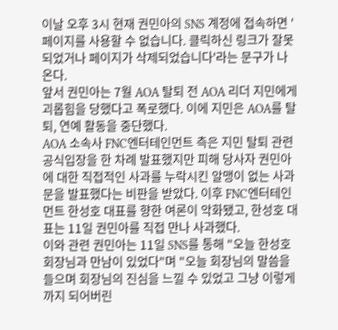이날 오후 3시 현재 권민아의 SNS 계정에 접속하면 '페이지를 사용할 수 없습니다. 클릭하신 링크가 잘못되었거나 페이지가 삭제되었습니다'라는 문구가 나온다.
앞서 권민아는 7월 AOA 탈퇴 전 AOA 리더 지민에게 괴롭힘을 당했다고 폭로했다. 이에 지민은 AOA를 탈퇴, 연예 활동을 중단했다.
AOA 소속사 FNC엔터테인먼트 측은 지민 탈퇴 관련 공식입장을 한 차례 발표했지만 피해 당사자 권민아에 대한 직접적인 사과를 누락시킨 알맹이 없는 사과문을 발표했다는 비판을 받았다. 이후 FNC엔터테인먼트 한성호 대표를 향한 여론이 악화됐고, 한성호 대표는 11일 권민아를 직접 만나 사과했다.
이와 관련 권민아는 11일 SNS를 통해 "오늘 한성호 회장님과 만남이 있었다"며 "오늘 회장님의 말씀을 들으며 회장님의 진심을 느낄 수 있었고 그냥 이렇게까지 되어버린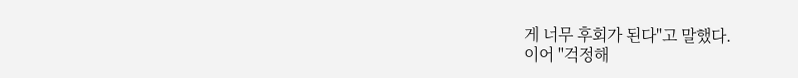게 너무 후회가 된다"고 말했다.
이어 "걱정해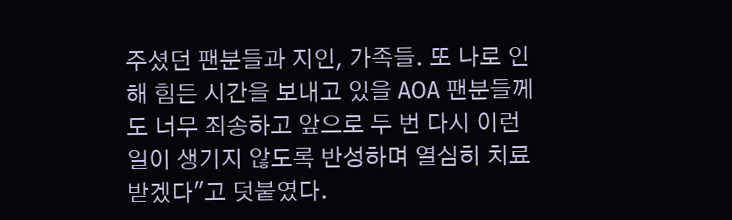주셨던 팬분들과 지인, 가족들. 또 나로 인해 힘든 시간을 보내고 있을 AOA 팬분들께도 너무 죄송하고 앞으로 두 번 다시 이런 일이 생기지 않도록 반성하며 열심히 치료받겠다"고 덧붙였다.